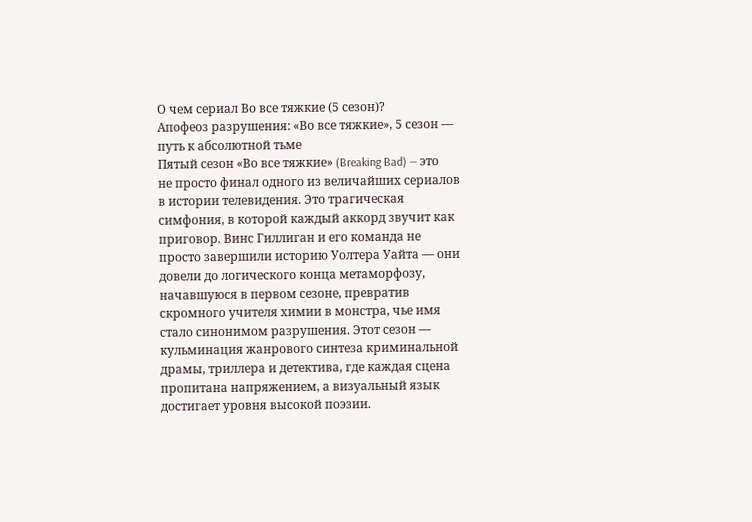О чем сериал Во все тяжкие (5 сезон)?
Апофеоз разрушения: «Во все тяжкие», 5 сезон — путь к абсолютной тьме
Пятый сезон «Во все тяжкие» (Breaking Bad) — это не просто финал одного из величайших сериалов в истории телевидения. Это трагическая симфония, в которой каждый аккорд звучит как приговор. Винс Гиллиган и его команда не просто завершили историю Уолтера Уайта — они довели до логического конца метаморфозу, начавшуюся в первом сезоне, превратив скромного учителя химии в монстра, чье имя стало синонимом разрушения. Этот сезон — кульминация жанрового синтеза криминальной драмы, триллера и детектива, где каждая сцена пропитана напряжением, а визуальный язык достигает уровня высокой поэзии.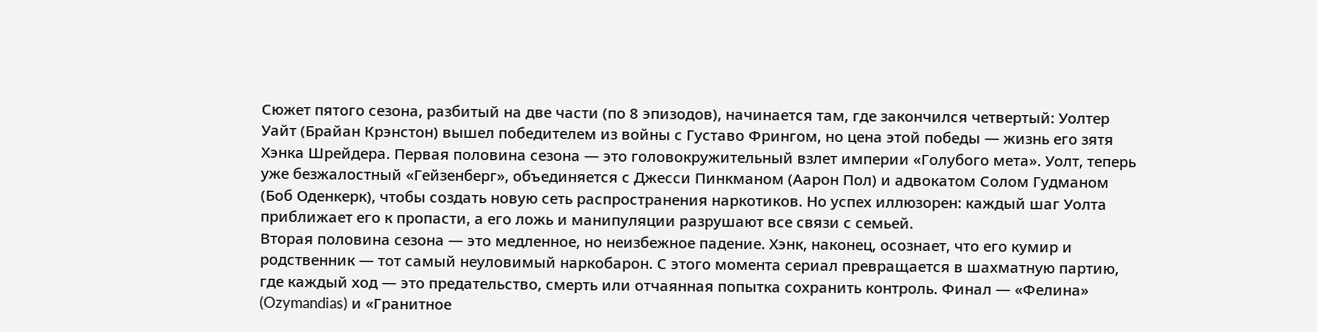Сюжет пятого сезона, разбитый на две части (по 8 эпизодов), начинается там, где закончился четвертый: Уолтер Уайт (Брайан Крэнстон) вышел победителем из войны с Густаво Фрингом, но цена этой победы — жизнь его зятя Хэнка Шрейдера. Первая половина сезона — это головокружительный взлет империи «Голубого мета». Уолт, теперь уже безжалостный «Гейзенберг», объединяется с Джесси Пинкманом (Аарон Пол) и адвокатом Солом Гудманом (Боб Оденкерк), чтобы создать новую сеть распространения наркотиков. Но успех иллюзорен: каждый шаг Уолта приближает его к пропасти, а его ложь и манипуляции разрушают все связи с семьей.
Вторая половина сезона — это медленное, но неизбежное падение. Хэнк, наконец, осознает, что его кумир и родственник — тот самый неуловимый наркобарон. С этого момента сериал превращается в шахматную партию, где каждый ход — это предательство, смерть или отчаянная попытка сохранить контроль. Финал — «Фелина» (Ozymandias) и «Гранитное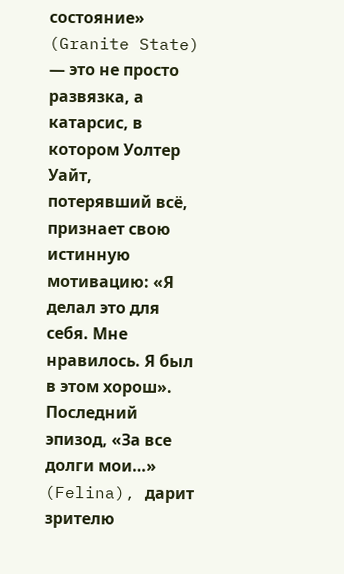состояние» (Granite State) — это не просто развязка, а катарсис, в котором Уолтер Уайт, потерявший всё, признает свою истинную мотивацию: «Я делал это для себя. Мне нравилось. Я был в этом хорош». Последний эпизод, «За все долги мои…» (Felina), дарит зрителю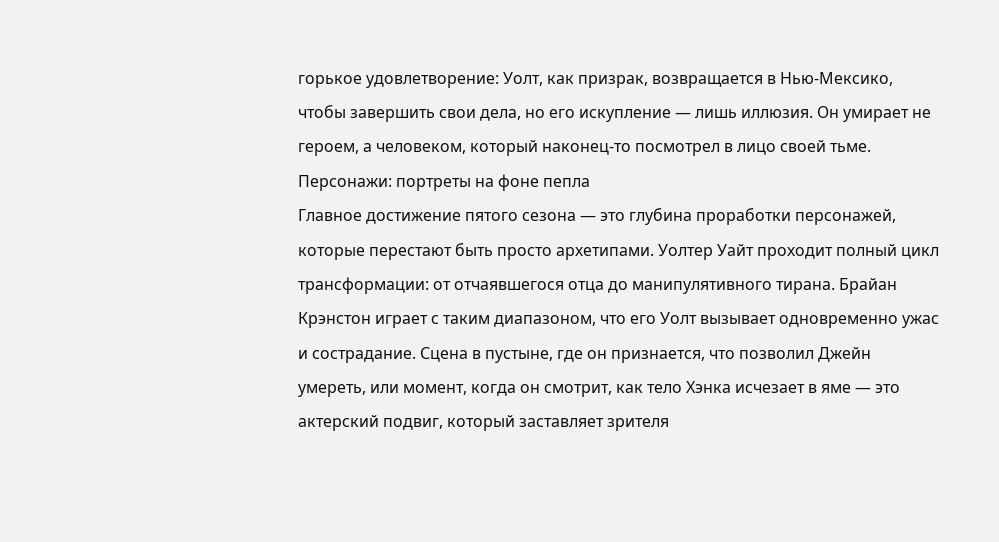горькое удовлетворение: Уолт, как призрак, возвращается в Нью-Мексико, чтобы завершить свои дела, но его искупление — лишь иллюзия. Он умирает не героем, а человеком, который наконец-то посмотрел в лицо своей тьме.
Персонажи: портреты на фоне пепла
Главное достижение пятого сезона — это глубина проработки персонажей, которые перестают быть просто архетипами. Уолтер Уайт проходит полный цикл трансформации: от отчаявшегося отца до манипулятивного тирана. Брайан Крэнстон играет с таким диапазоном, что его Уолт вызывает одновременно ужас и сострадание. Сцена в пустыне, где он признается, что позволил Джейн умереть, или момент, когда он смотрит, как тело Хэнка исчезает в яме — это актерский подвиг, который заставляет зрителя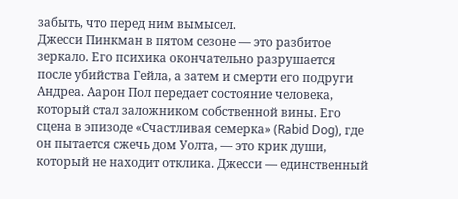забыть, что перед ним вымысел.
Джесси Пинкман в пятом сезоне — это разбитое зеркало. Его психика окончательно разрушается после убийства Гейла, а затем и смерти его подруги Андреа. Аарон Пол передает состояние человека, который стал заложником собственной вины. Его сцена в эпизоде «Счастливая семерка» (Rabid Dog), где он пытается сжечь дом Уолта, — это крик души, который не находит отклика. Джесси — единственный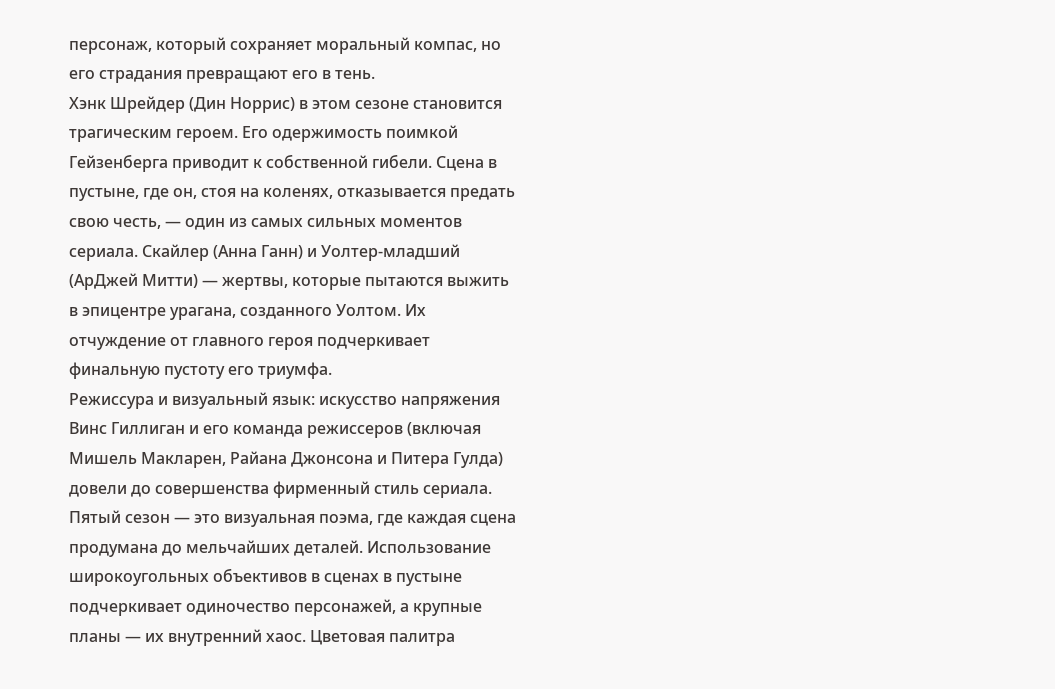персонаж, который сохраняет моральный компас, но его страдания превращают его в тень.
Хэнк Шрейдер (Дин Норрис) в этом сезоне становится трагическим героем. Его одержимость поимкой Гейзенберга приводит к собственной гибели. Сцена в пустыне, где он, стоя на коленях, отказывается предать свою честь, — один из самых сильных моментов сериала. Скайлер (Анна Ганн) и Уолтер-младший (АрДжей Митти) — жертвы, которые пытаются выжить в эпицентре урагана, созданного Уолтом. Их отчуждение от главного героя подчеркивает финальную пустоту его триумфа.
Режиссура и визуальный язык: искусство напряжения
Винс Гиллиган и его команда режиссеров (включая Мишель Макларен, Райана Джонсона и Питера Гулда) довели до совершенства фирменный стиль сериала. Пятый сезон — это визуальная поэма, где каждая сцена продумана до мельчайших деталей. Использование широкоугольных объективов в сценах в пустыне подчеркивает одиночество персонажей, а крупные планы — их внутренний хаос. Цветовая палитра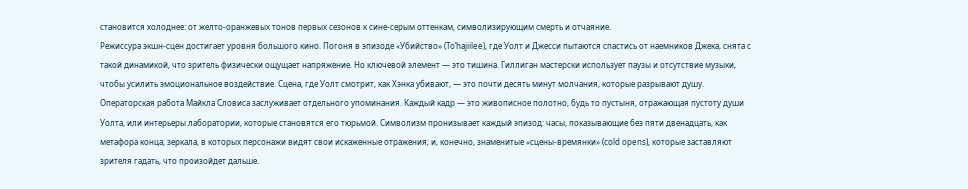становится холоднее: от желто-оранжевых тонов первых сезонов к сине-серым оттенкам, символизирующим смерть и отчаяние.
Режиссура экшн-сцен достигает уровня большого кино. Погоня в эпизоде «Убийство» (To’hajiilee), где Уолт и Джесси пытаются спастись от наемников Джека, снята с такой динамикой, что зритель физически ощущает напряжение. Но ключевой элемент — это тишина. Гиллиган мастерски использует паузы и отсутствие музыки, чтобы усилить эмоциональное воздействие. Сцена, где Уолт смотрит, как Хэнка убивают, — это почти десять минут молчания, которые разрывают душу.
Операторская работа Майкла Словиса заслуживает отдельного упоминания. Каждый кадр — это живописное полотно, будь то пустыня, отражающая пустоту души Уолта, или интерьеры лаборатории, которые становятся его тюрьмой. Символизм пронизывает каждый эпизод: часы, показывающие без пяти двенадцать, как метафора конца; зеркала, в которых персонажи видят свои искаженные отражения; и, конечно, знаменитые «сцены-времянки» (cold opens), которые заставляют зрителя гадать, что произойдет дальше.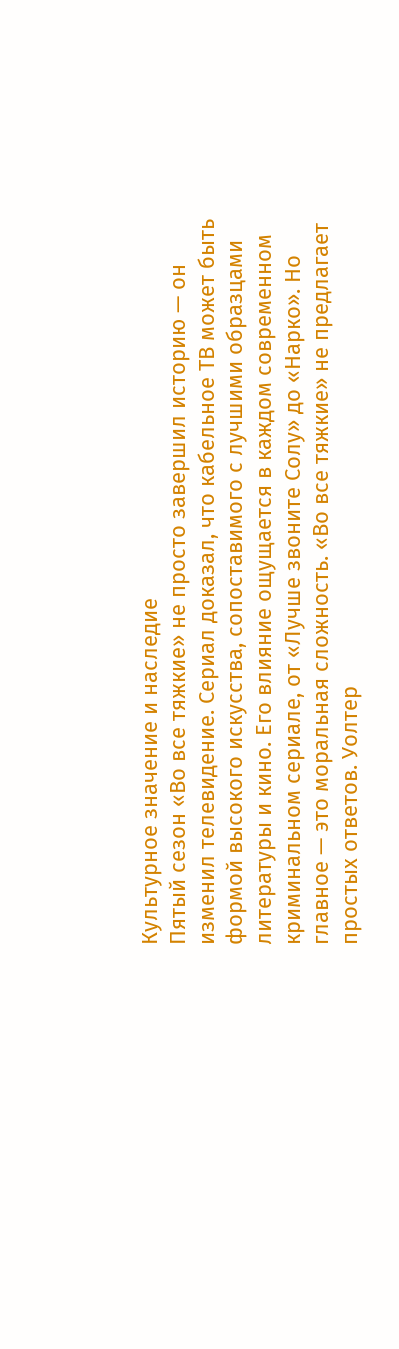Культурное значение и наследие
Пятый сезон «Во все тяжкие» не просто завершил историю — он изменил телевидение. Сериал доказал, что кабельное ТВ может быть формой высокого искусства, сопоставимого с лучшими образцами литературы и кино. Его влияние ощущается в каждом современном криминальном сериале, от «Лучше звоните Солу» до «Нарко». Но главное — это моральная сложность. «Во все тяжкие» не предлагает простых ответов. Уолтер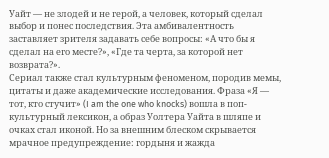Уайт — не злодей и не герой, а человек, который сделал выбор и понес последствия. Эта амбивалентность заставляет зрителя задавать себе вопросы: «А что бы я сделал на его месте?», «Где та черта, за которой нет возврата?».
Сериал также стал культурным феноменом, породив мемы, цитаты и даже академические исследования. Фраза «Я — тот, кто стучит» (I am the one who knocks) вошла в поп-культурный лексикон, а образ Уолтера Уайта в шляпе и очках стал иконой. Но за внешним блеском скрывается мрачное предупреждение: гордыня и жажда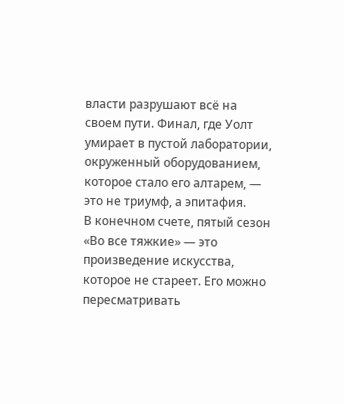власти разрушают всё на своем пути. Финал, где Уолт умирает в пустой лаборатории, окруженный оборудованием, которое стало его алтарем, — это не триумф, а эпитафия.
В конечном счете, пятый сезон «Во все тяжкие» — это произведение искусства, которое не стареет. Его можно пересматривать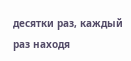десятки раз, каждый раз находя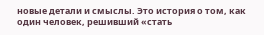новые детали и смыслы. Это история о том, как один человек, решивший «стать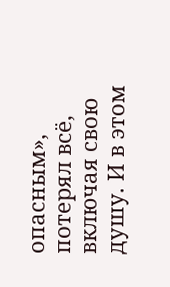опасным», потерял всё, включая свою душу. И в этом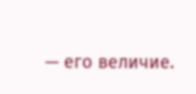— его величие.